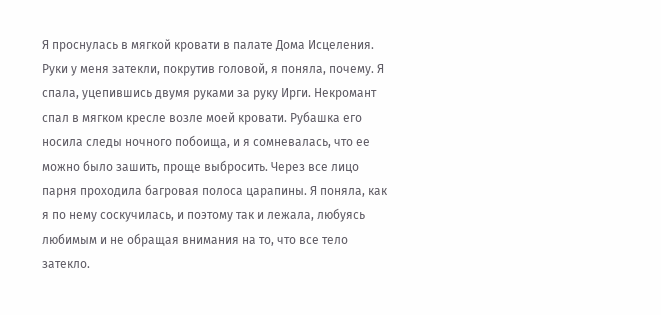Я проснулась в мягкой кровати в палате Дома Исцеления. Руки у меня затекли, покрутив головой, я поняла, почему. Я спала, уцепившись двумя руками за руку Ирги. Некромант спал в мягком кресле возле моей кровати. Рубашка его носила следы ночного побоища, и я сомневалась, что ее можно было зашить, проще выбросить. Через все лицо парня проходила багровая полоса царапины. Я поняла, как я по нему соскучилась, и поэтому так и лежала, любуясь любимым и не обращая внимания на то, что все тело затекло.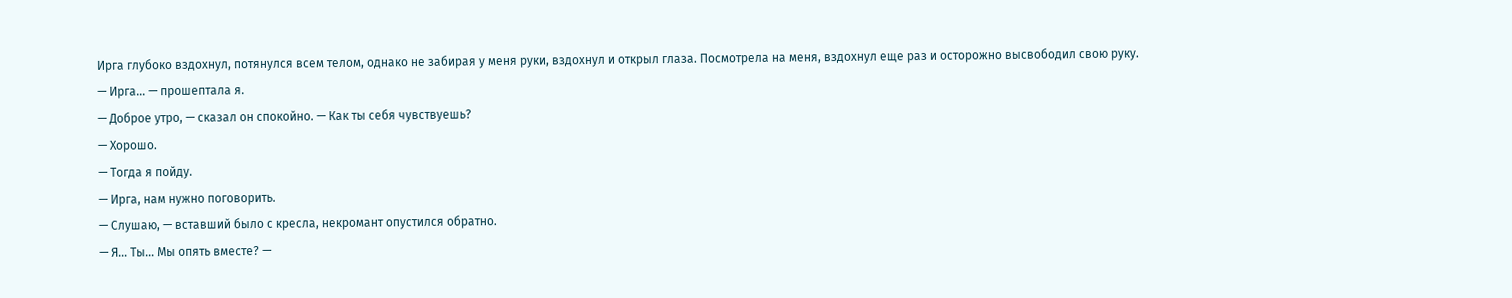Ирга глубоко вздохнул, потянулся всем телом, однако не забирая у меня руки, вздохнул и открыл глаза. Посмотрела на меня, вздохнул еще раз и осторожно высвободил свою руку.
— Ирга… — прошептала я.
— Доброе утро, — сказал он спокойно. — Как ты себя чувствуешь?
— Хорошо.
— Тогда я пойду.
— Ирга, нам нужно поговорить.
— Слушаю, — вставший было с кресла, некромант опустился обратно.
— Я… Ты… Мы опять вместе? —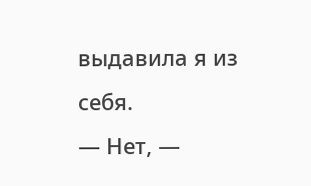выдавила я из себя.
— Нет, —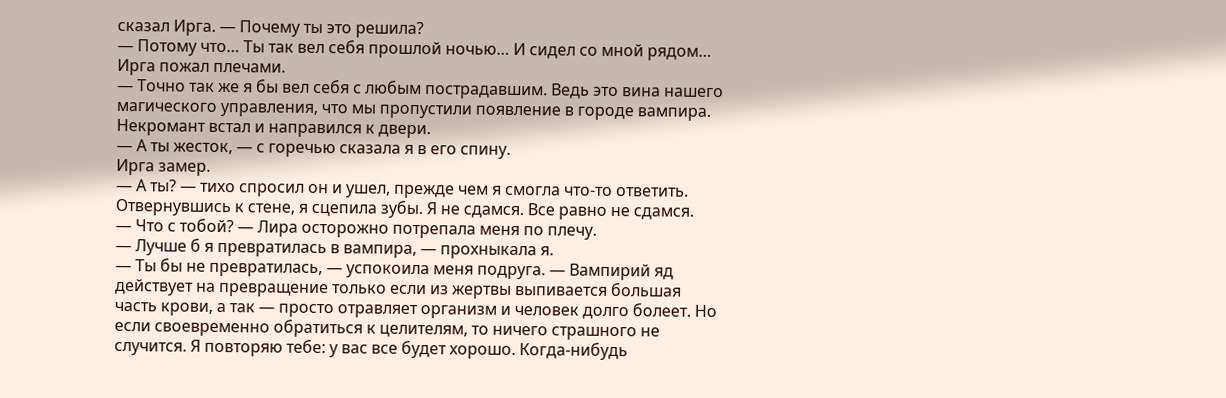сказал Ирга. — Почему ты это решила?
— Потому что… Ты так вел себя прошлой ночью… И сидел со мной рядом…
Ирга пожал плечами.
— Точно так же я бы вел себя с любым пострадавшим. Ведь это вина нашего магического управления, что мы пропустили появление в городе вампира.
Некромант встал и направился к двери.
— А ты жесток, — с горечью сказала я в его спину.
Ирга замер.
— А ты? — тихо спросил он и ушел, прежде чем я смогла что-то ответить.
Отвернувшись к стене, я сцепила зубы. Я не сдамся. Все равно не сдамся.
— Что с тобой? — Лира осторожно потрепала меня по плечу.
— Лучше б я превратилась в вампира, — прохныкала я.
— Ты бы не превратилась, — успокоила меня подруга. — Вампирий яд действует на превращение только если из жертвы выпивается большая часть крови, а так — просто отравляет организм и человек долго болеет. Но если своевременно обратиться к целителям, то ничего страшного не случится. Я повторяю тебе: у вас все будет хорошо. Когда-нибудь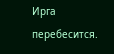Ирга перебесится.